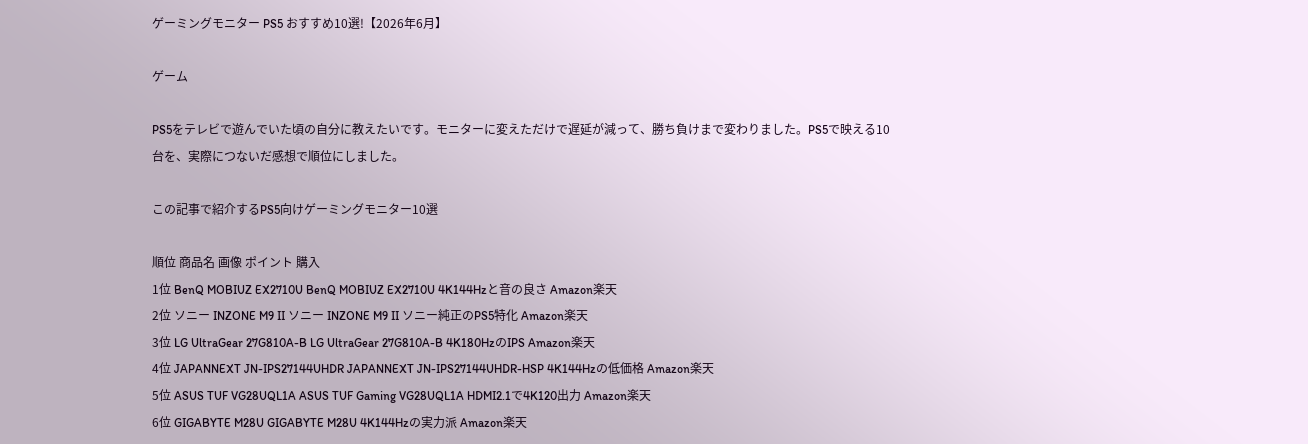ゲーミングモニター PS5 おすすめ10選!【2026年6月】

ゲーム

PS5をテレビで遊んでいた頃の自分に教えたいです。モニターに変えただけで遅延が減って、勝ち負けまで変わりました。PS5で映える10台を、実際につないだ感想で順位にしました。

この記事で紹介するPS5向けゲーミングモニター10選

順位 商品名 画像 ポイント 購入
1位 BenQ MOBIUZ EX2710U BenQ MOBIUZ EX2710U 4K144Hzと音の良さ Amazon楽天
2位 ソニー INZONE M9 II ソニー INZONE M9 II ソニー純正のPS5特化 Amazon楽天
3位 LG UltraGear 27G810A-B LG UltraGear 27G810A-B 4K180HzのIPS Amazon楽天
4位 JAPANNEXT JN-IPS27144UHDR JAPANNEXT JN-IPS27144UHDR-HSP 4K144Hzの低価格 Amazon楽天
5位 ASUS TUF VG28UQL1A ASUS TUF Gaming VG28UQL1A HDMI2.1で4K120出力 Amazon楽天
6位 GIGABYTE M28U GIGABYTE M28U 4K144Hzの実力派 Amazon楽天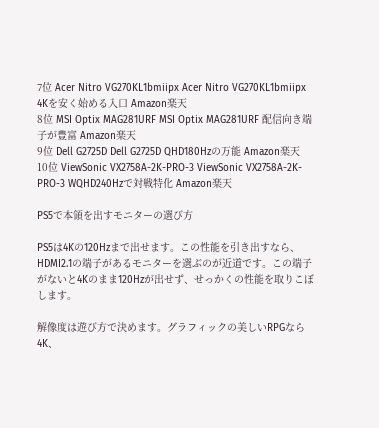7位 Acer Nitro VG270KL1bmiipx Acer Nitro VG270KL1bmiipx 4Kを安く始める入口 Amazon楽天
8位 MSI Optix MAG281URF MSI Optix MAG281URF 配信向き端子が豊富 Amazon楽天
9位 Dell G2725D Dell G2725D QHD180Hzの万能 Amazon楽天
10位 ViewSonic VX2758A-2K-PRO-3 ViewSonic VX2758A-2K-PRO-3 WQHD240Hzで対戦特化 Amazon楽天

PS5で本領を出すモニターの選び方

PS5は4Kの120Hzまで出せます。この性能を引き出すなら、HDMI2.1の端子があるモニターを選ぶのが近道です。この端子がないと4Kのまま120Hzが出せず、せっかくの性能を取りこぼします。

解像度は遊び方で決めます。グラフィックの美しいRPGなら4K、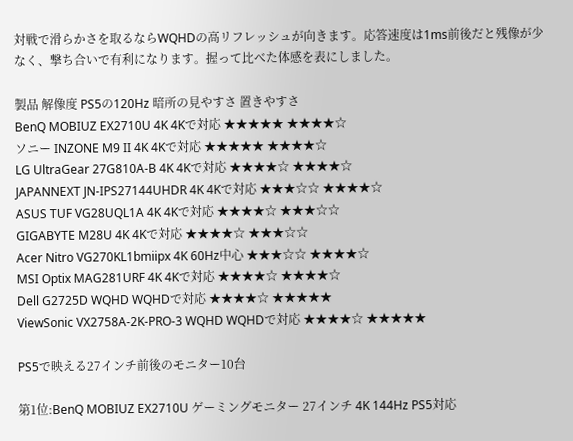対戦で滑らかさを取るならWQHDの高リフレッシュが向きます。応答速度は1ms前後だと残像が少なく、撃ち合いで有利になります。握って比べた体感を表にしました。

製品 解像度 PS5の120Hz 暗所の見やすさ 置きやすさ
BenQ MOBIUZ EX2710U 4K 4Kで対応 ★★★★★ ★★★★☆
ソニー INZONE M9 II 4K 4Kで対応 ★★★★★ ★★★★☆
LG UltraGear 27G810A-B 4K 4Kで対応 ★★★★☆ ★★★★☆
JAPANNEXT JN-IPS27144UHDR 4K 4Kで対応 ★★★☆☆ ★★★★☆
ASUS TUF VG28UQL1A 4K 4Kで対応 ★★★★☆ ★★★☆☆
GIGABYTE M28U 4K 4Kで対応 ★★★★☆ ★★★☆☆
Acer Nitro VG270KL1bmiipx 4K 60Hz中心 ★★★☆☆ ★★★★☆
MSI Optix MAG281URF 4K 4Kで対応 ★★★★☆ ★★★★☆
Dell G2725D WQHD WQHDで対応 ★★★★☆ ★★★★★
ViewSonic VX2758A-2K-PRO-3 WQHD WQHDで対応 ★★★★☆ ★★★★★

PS5で映える27インチ前後のモニター10台

第1位:BenQ MOBIUZ EX2710U ゲーミングモニター 27インチ 4K 144Hz PS5対応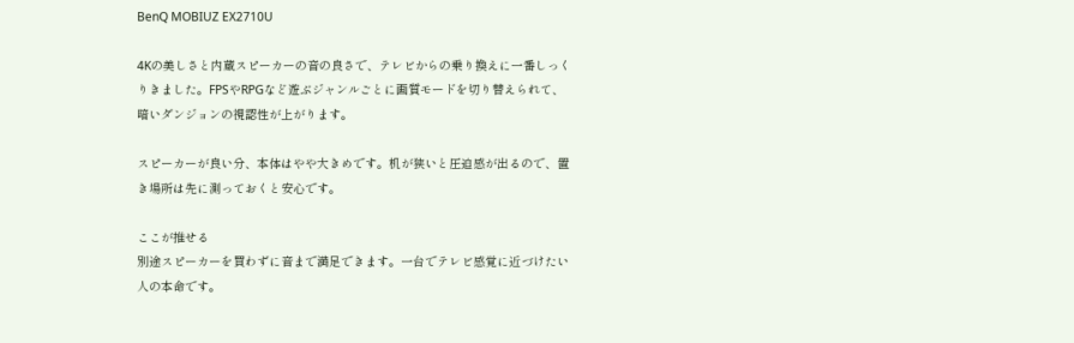BenQ MOBIUZ EX2710U

4Kの美しさと内蔵スピーカーの音の良さで、テレビからの乗り換えに一番しっくりきました。FPSやRPGなど遊ぶジャンルごとに画質モードを切り替えられて、暗いダンジョンの視認性が上がります。

スピーカーが良い分、本体はやや大きめです。机が狭いと圧迫感が出るので、置き場所は先に測っておくと安心です。

ここが推せる
別途スピーカーを買わずに音まで満足できます。一台でテレビ感覚に近づけたい人の本命です。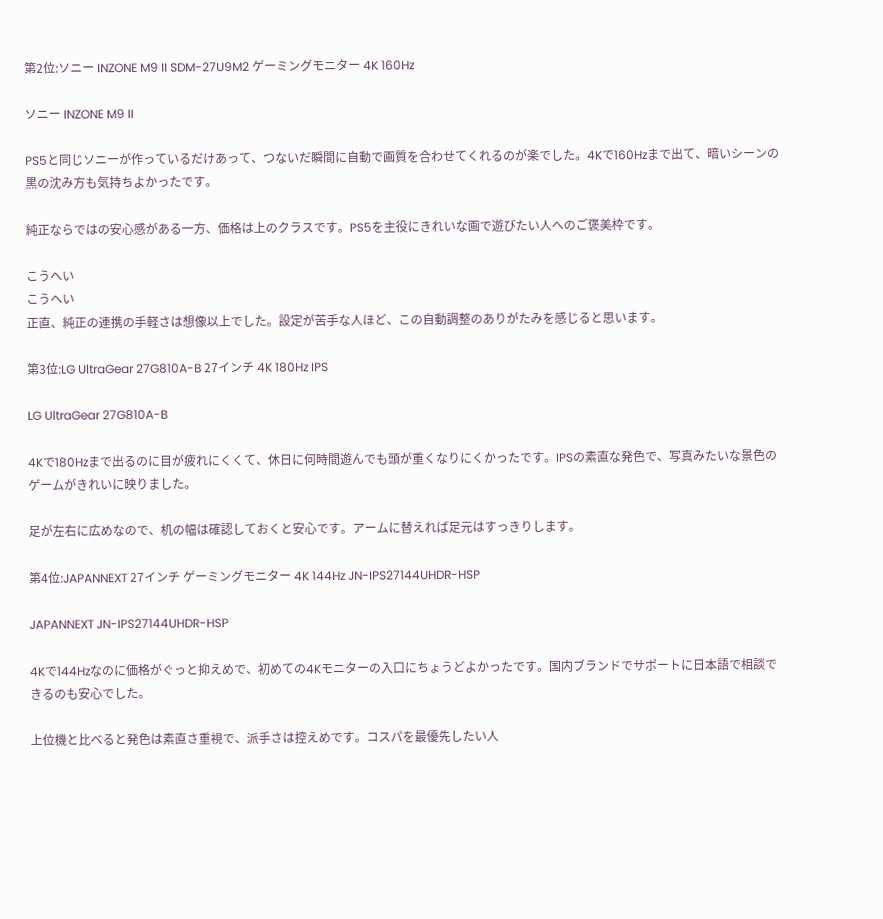第2位:ソニー INZONE M9 II SDM-27U9M2 ゲーミングモニター 4K 160Hz

ソニー INZONE M9 II

PS5と同じソニーが作っているだけあって、つないだ瞬間に自動で画質を合わせてくれるのが楽でした。4Kで160Hzまで出て、暗いシーンの黒の沈み方も気持ちよかったです。

純正ならではの安心感がある一方、価格は上のクラスです。PS5を主役にきれいな画で遊びたい人へのご褒美枠です。

こうへい
こうへい
正直、純正の連携の手軽さは想像以上でした。設定が苦手な人ほど、この自動調整のありがたみを感じると思います。

第3位:LG UltraGear 27G810A-B 27インチ 4K 180Hz IPS

LG UltraGear 27G810A-B

4Kで180Hzまで出るのに目が疲れにくくて、休日に何時間遊んでも頭が重くなりにくかったです。IPSの素直な発色で、写真みたいな景色のゲームがきれいに映りました。

足が左右に広めなので、机の幅は確認しておくと安心です。アームに替えれば足元はすっきりします。

第4位:JAPANNEXT 27インチ ゲーミングモニター 4K 144Hz JN-IPS27144UHDR-HSP

JAPANNEXT JN-IPS27144UHDR-HSP

4Kで144Hzなのに価格がぐっと抑えめで、初めての4Kモニターの入口にちょうどよかったです。国内ブランドでサポートに日本語で相談できるのも安心でした。

上位機と比べると発色は素直さ重視で、派手さは控えめです。コスパを最優先したい人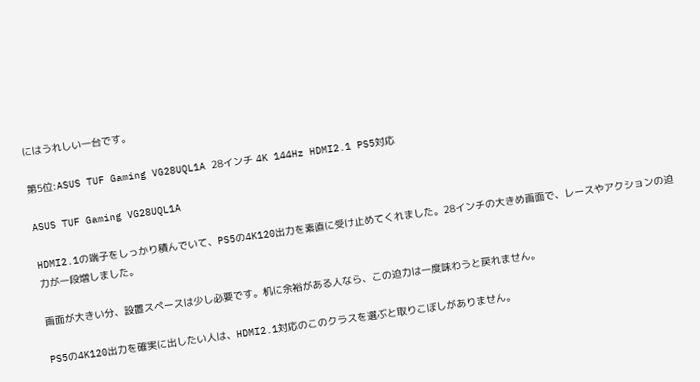にはうれしい一台です。

第5位:ASUS TUF Gaming VG28UQL1A 28インチ 4K 144Hz HDMI2.1 PS5対応

ASUS TUF Gaming VG28UQL1A

HDMI2.1の端子をしっかり積んでいて、PS5の4K120出力を素直に受け止めてくれました。28インチの大きめ画面で、レースやアクションの迫力が一段増しました。

画面が大きい分、設置スペースは少し必要です。机に余裕がある人なら、この迫力は一度味わうと戻れません。

PS5の4K120出力を確実に出したい人は、HDMI2.1対応のこのクラスを選ぶと取りこぼしがありません。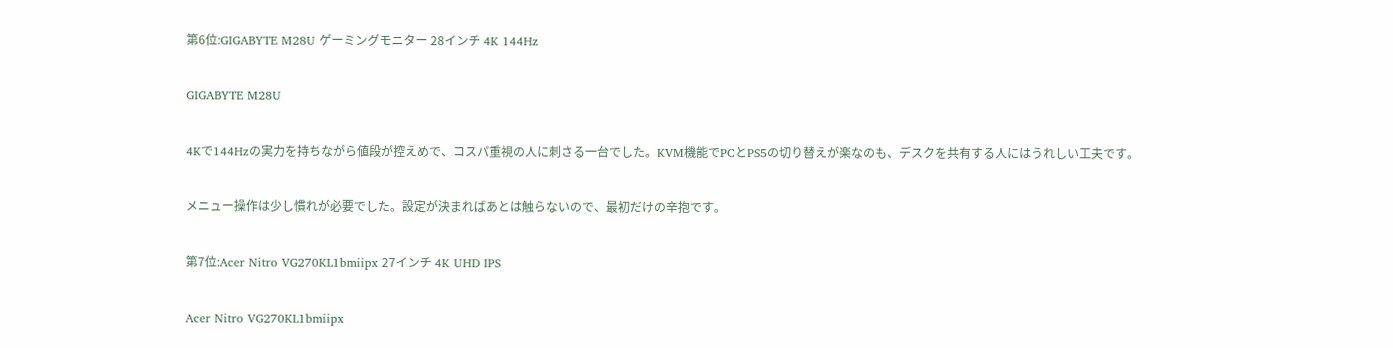第6位:GIGABYTE M28U ゲーミングモニター 28インチ 4K 144Hz

GIGABYTE M28U

4Kで144Hzの実力を持ちながら値段が控えめで、コスパ重視の人に刺さる一台でした。KVM機能でPCとPS5の切り替えが楽なのも、デスクを共有する人にはうれしい工夫です。

メニュー操作は少し慣れが必要でした。設定が決まればあとは触らないので、最初だけの辛抱です。

第7位:Acer Nitro VG270KL1bmiipx 27インチ 4K UHD IPS

Acer Nitro VG270KL1bmiipx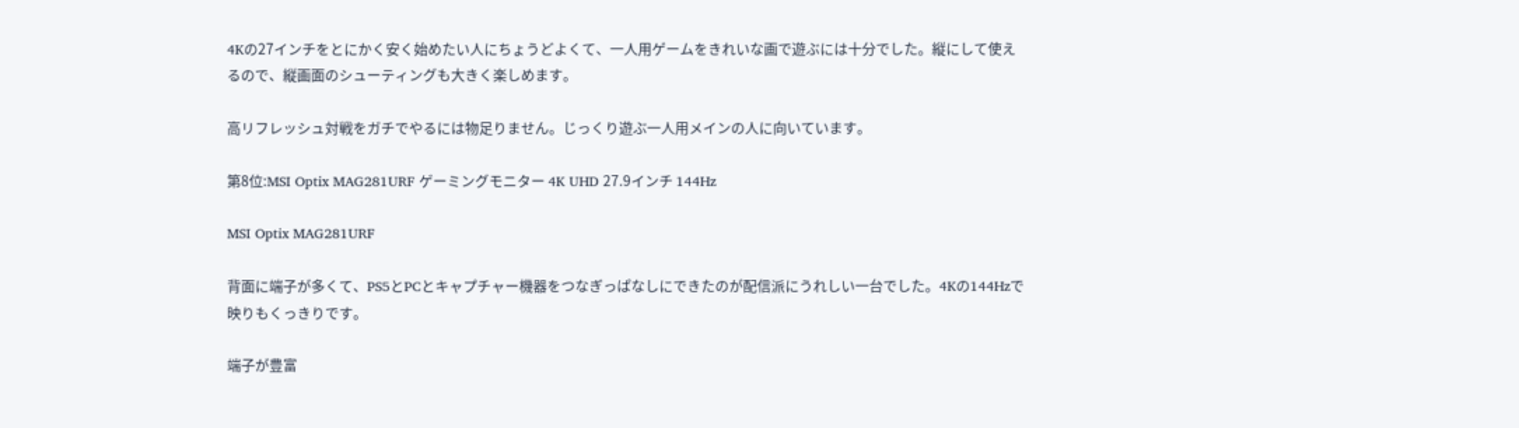4Kの27インチをとにかく安く始めたい人にちょうどよくて、一人用ゲームをきれいな画で遊ぶには十分でした。縦にして使えるので、縦画面のシューティングも大きく楽しめます。

高リフレッシュ対戦をガチでやるには物足りません。じっくり遊ぶ一人用メインの人に向いています。

第8位:MSI Optix MAG281URF ゲーミングモニター 4K UHD 27.9インチ 144Hz

MSI Optix MAG281URF

背面に端子が多くて、PS5とPCとキャプチャー機器をつなぎっぱなしにできたのが配信派にうれしい一台でした。4Kの144Hzで映りもくっきりです。

端子が豊富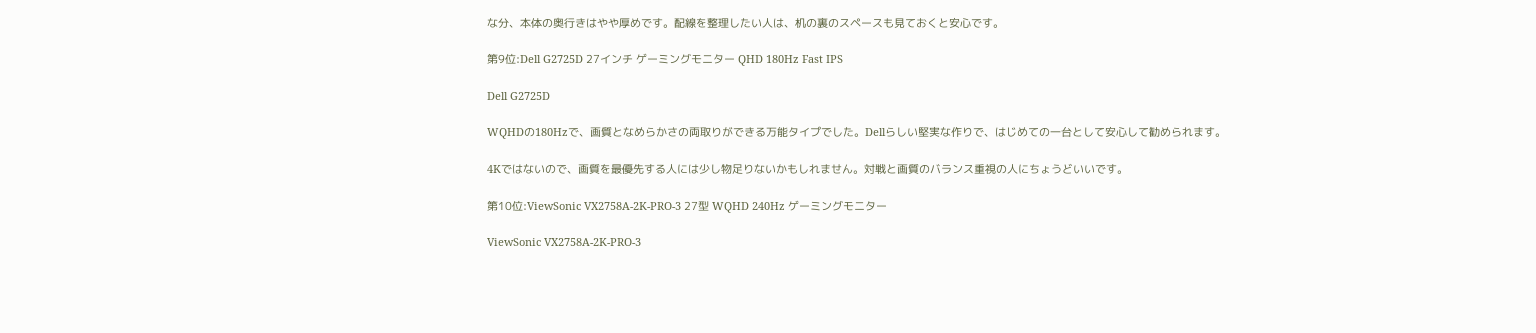な分、本体の奥行きはやや厚めです。配線を整理したい人は、机の裏のスペースも見ておくと安心です。

第9位:Dell G2725D 27インチ ゲーミングモニター QHD 180Hz Fast IPS

Dell G2725D

WQHDの180Hzで、画質となめらかさの両取りができる万能タイプでした。Dellらしい堅実な作りで、はじめての一台として安心して勧められます。

4Kではないので、画質を最優先する人には少し物足りないかもしれません。対戦と画質のバランス重視の人にちょうどいいです。

第10位:ViewSonic VX2758A-2K-PRO-3 27型 WQHD 240Hz ゲーミングモニター

ViewSonic VX2758A-2K-PRO-3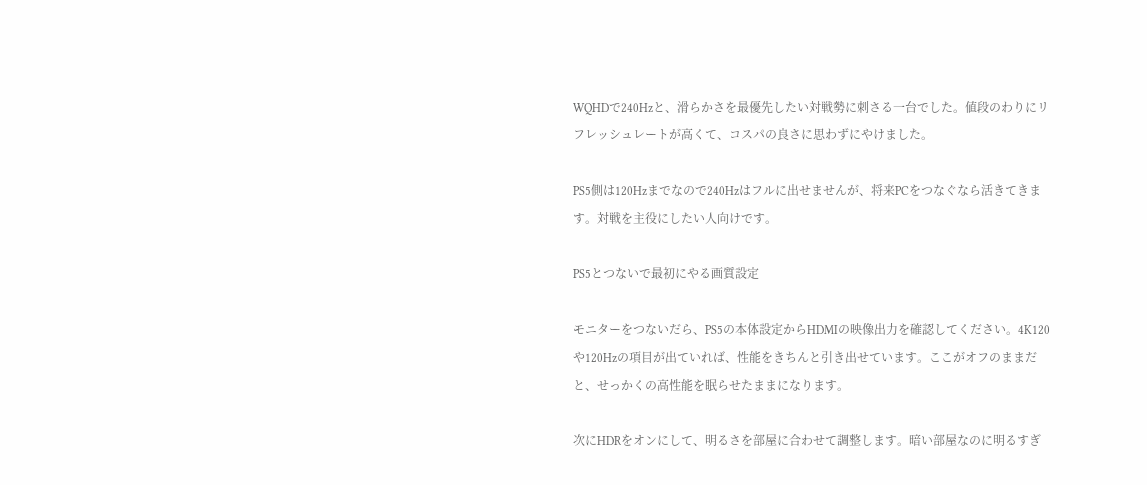WQHDで240Hzと、滑らかさを最優先したい対戦勢に刺さる一台でした。値段のわりにリフレッシュレートが高くて、コスパの良さに思わずにやけました。

PS5側は120Hzまでなので240Hzはフルに出せませんが、将来PCをつなぐなら活きてきます。対戦を主役にしたい人向けです。

PS5とつないで最初にやる画質設定

モニターをつないだら、PS5の本体設定からHDMIの映像出力を確認してください。4K120や120Hzの項目が出ていれば、性能をきちんと引き出せています。ここがオフのままだと、せっかくの高性能を眠らせたままになります。

次にHDRをオンにして、明るさを部屋に合わせて調整します。暗い部屋なのに明るすぎ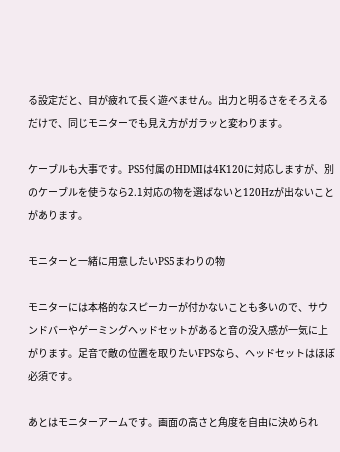る設定だと、目が疲れて長く遊べません。出力と明るさをそろえるだけで、同じモニターでも見え方がガラッと変わります。

ケーブルも大事です。PS5付属のHDMIは4K120に対応しますが、別のケーブルを使うなら2.1対応の物を選ばないと120Hzが出ないことがあります。

モニターと一緒に用意したいPS5まわりの物

モニターには本格的なスピーカーが付かないことも多いので、サウンドバーやゲーミングヘッドセットがあると音の没入感が一気に上がります。足音で敵の位置を取りたいFPSなら、ヘッドセットはほぼ必須です。

あとはモニターアームです。画面の高さと角度を自由に決められ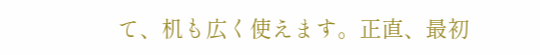て、机も広く使えます。正直、最初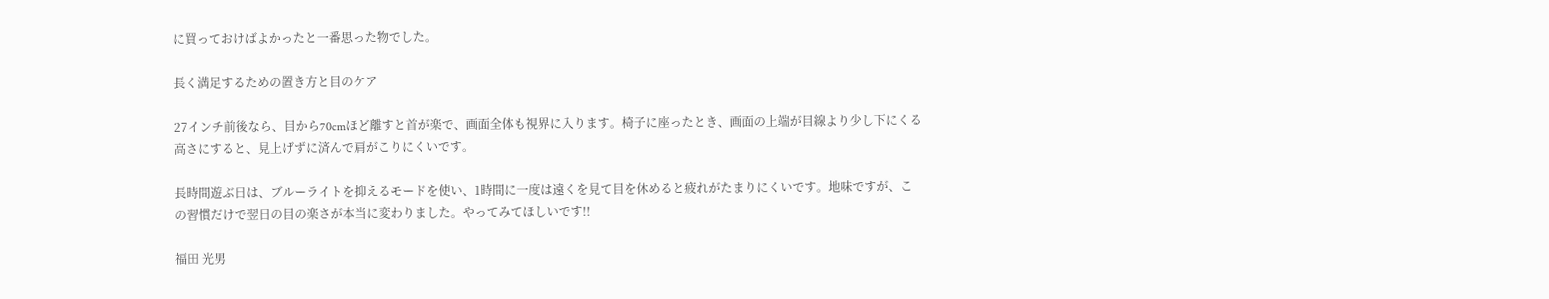に買っておけばよかったと一番思った物でした。

長く満足するための置き方と目のケア

27インチ前後なら、目から70cmほど離すと首が楽で、画面全体も視界に入ります。椅子に座ったとき、画面の上端が目線より少し下にくる高さにすると、見上げずに済んで肩がこりにくいです。

長時間遊ぶ日は、ブルーライトを抑えるモードを使い、1時間に一度は遠くを見て目を休めると疲れがたまりにくいです。地味ですが、この習慣だけで翌日の目の楽さが本当に変わりました。やってみてほしいです!!

福田 光男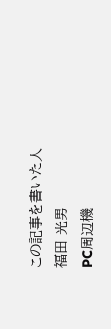この記事を書いた人
福田 光男
PC周辺機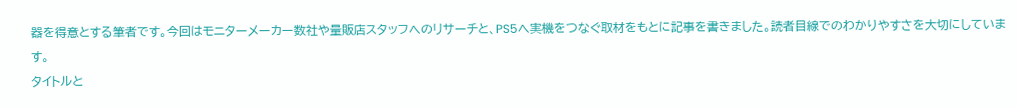器を得意とする筆者です。今回はモニターメーカー数社や量販店スタッフへのリサーチと、PS5へ実機をつなぐ取材をもとに記事を書きました。読者目線でのわかりやすさを大切にしています。
タイトルと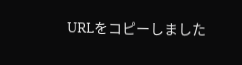URLをコピーしました